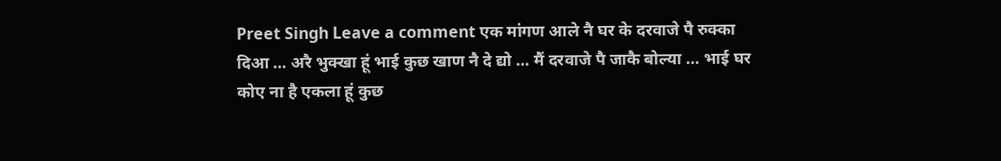Preet Singh Leave a comment एक मांगण आले नै घर के दरवाजे पै रुक्का दिआ … अरै भुक्खा हूं भाई कुछ खाण नै दे द्यो … मैं दरवाजे पै जाकै बोल्या … भाई घर कोए ना है एकला हूं कुछ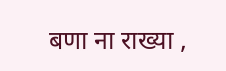बणा ना राख्या ,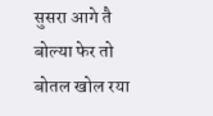सुसरा आगे तै बोल्या फेर तो बोतल खोल रया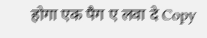होगा एक पैग ए लवा दे Copy